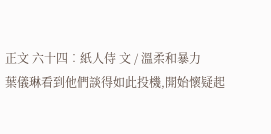正文 六十四︰紙人侍 文 / 溫柔和暴力
葉儀琳看到他們談得如此投機,開始懷疑起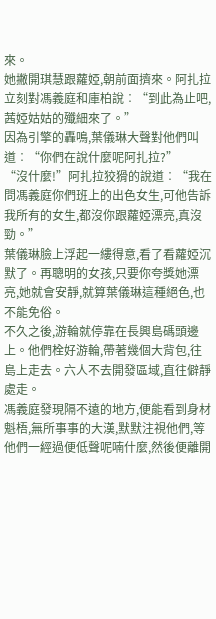來。
她撇開琪慧跟蘿婭,朝前面擠來。阿扎拉立刻對馮義庭和庫柏說︰“到此為止吧,茜婭姑姑的殲細來了。”
因為引擎的轟鳴,葉儀琳大聲對他們叫道︰“你們在說什麼呢阿扎拉?”
“沒什麼!”阿扎拉狡猾的說道︰“我在問馮義庭你們班上的出色女生,可他告訴我所有的女生,都沒你跟蘿婭漂亮,真沒勁。”
葉儀琳臉上浮起一縷得意,看了看蘿婭沉默了。再聰明的女孩,只要你夸獎她漂亮,她就會安靜,就算葉儀琳這種絕色,也不能免俗。
不久之後,游輪就停靠在長興島碼頭邊上。他們栓好游輪,帶著幾個大背包,往島上走去。六人不去開發區域,直往僻靜處走。
馮義庭發現隔不遠的地方,便能看到身材魁梧,無所事事的大漢,默默注視他們,等他們一經過便低聲呢喃什麼,然後便離開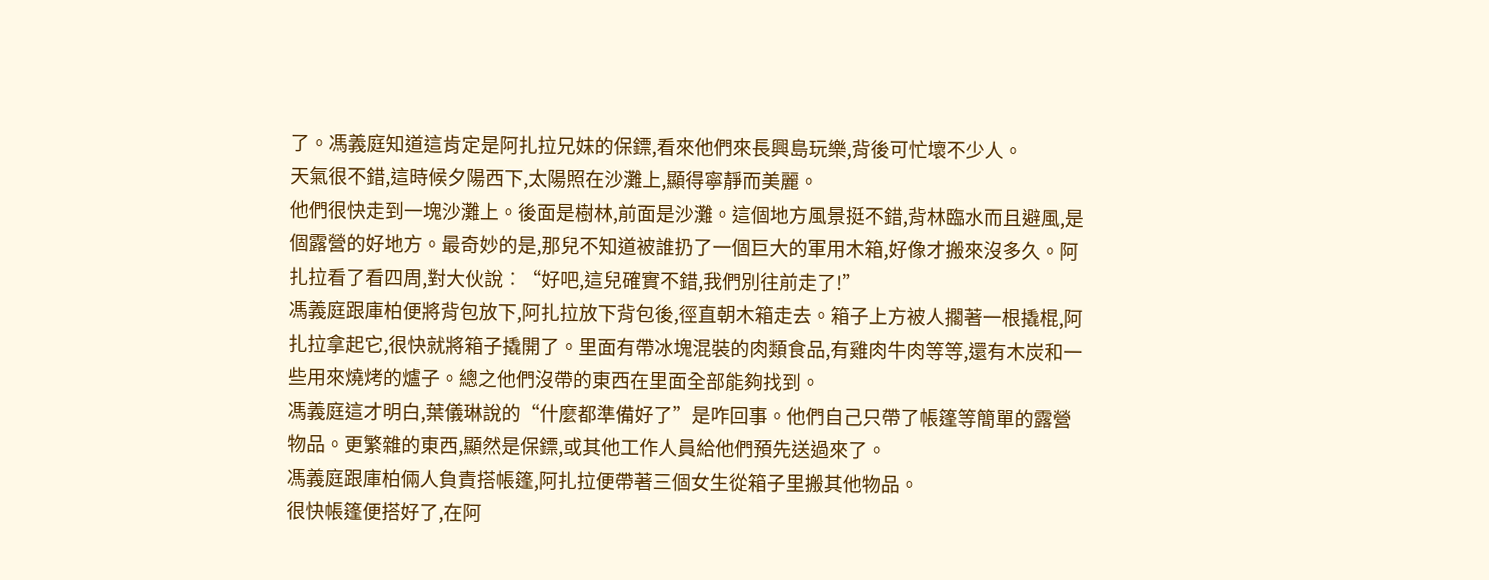了。馮義庭知道這肯定是阿扎拉兄妹的保鏢,看來他們來長興島玩樂,背後可忙壞不少人。
天氣很不錯,這時候夕陽西下,太陽照在沙灘上,顯得寧靜而美麗。
他們很快走到一塊沙灘上。後面是樹林,前面是沙灘。這個地方風景挺不錯,背林臨水而且避風,是個露營的好地方。最奇妙的是,那兒不知道被誰扔了一個巨大的軍用木箱,好像才搬來沒多久。阿扎拉看了看四周,對大伙說︰“好吧,這兒確實不錯,我們別往前走了!”
馮義庭跟庫柏便將背包放下,阿扎拉放下背包後,徑直朝木箱走去。箱子上方被人擱著一根撬棍,阿扎拉拿起它,很快就將箱子撬開了。里面有帶冰塊混裝的肉類食品,有雞肉牛肉等等,還有木炭和一些用來燒烤的爐子。總之他們沒帶的東西在里面全部能夠找到。
馮義庭這才明白,葉儀琳說的“什麼都準備好了”是咋回事。他們自己只帶了帳篷等簡單的露營物品。更繁雜的東西,顯然是保鏢,或其他工作人員給他們預先送過來了。
馮義庭跟庫柏倆人負責搭帳篷,阿扎拉便帶著三個女生從箱子里搬其他物品。
很快帳篷便搭好了,在阿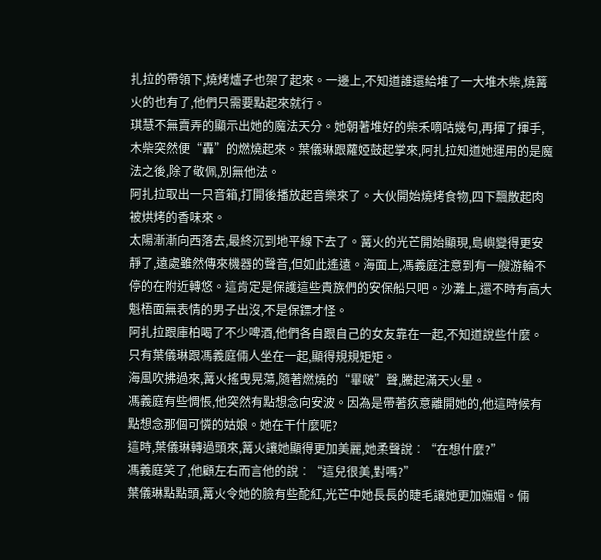扎拉的帶領下,燒烤爐子也架了起來。一邊上,不知道誰還給堆了一大堆木柴,燒篝火的也有了,他們只需要點起來就行。
琪慧不無賣弄的顯示出她的魔法天分。她朝著堆好的柴禾嘀咕幾句,再揮了揮手,木柴突然便“轟”的燃燒起來。葉儀琳跟蘿婭鼓起掌來,阿扎拉知道她運用的是魔法之後,除了敬佩,別無他法。
阿扎拉取出一只音箱,打開後播放起音樂來了。大伙開始燒烤食物,四下飄散起肉被烘烤的香味來。
太陽漸漸向西落去,最終沉到地平線下去了。篝火的光芒開始顯現,島嶼變得更安靜了,遠處雖然傳來機器的聲音,但如此遙遠。海面上,馮義庭注意到有一艘游輪不停的在附近轉悠。這肯定是保護這些貴族們的安保船只吧。沙灘上,還不時有高大魁梧面無表情的男子出沒,不是保鏢才怪。
阿扎拉跟庫柏喝了不少啤酒,他們各自跟自己的女友靠在一起,不知道說些什麼。只有葉儀琳跟馮義庭倆人坐在一起,顯得規規矩矩。
海風吹拂過來,篝火搖曳晃蕩,隨著燃燒的“畢啵”聲,騰起滿天火星。
馮義庭有些惆悵,他突然有點想念向安波。因為是帶著疚意離開她的,他這時候有點想念那個可憐的姑娘。她在干什麼呢?
這時,葉儀琳轉過頭來,篝火讓她顯得更加美麗,她柔聲說︰“在想什麼?”
馮義庭笑了,他顧左右而言他的說︰“這兒很美,對嗎?”
葉儀琳點點頭,篝火令她的臉有些酡紅,光芒中她長長的睫毛讓她更加嫵媚。倆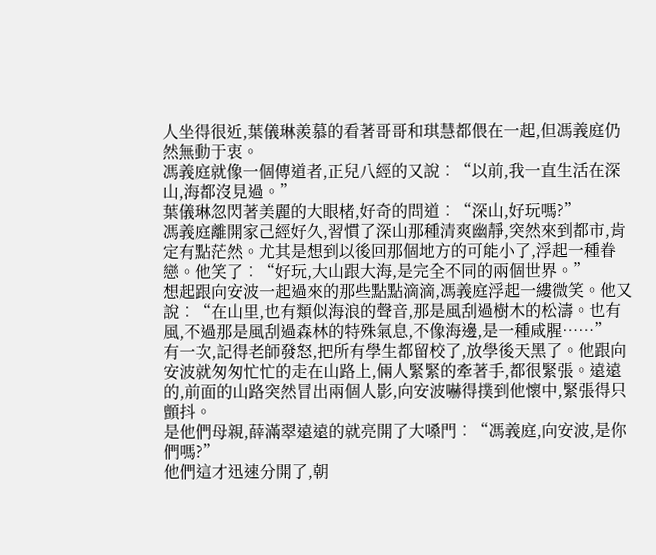人坐得很近,葉儀琳羨慕的看著哥哥和琪慧都偎在一起,但馮義庭仍然無動于衷。
馮義庭就像一個傳道者,正兒八經的又說︰“以前,我一直生活在深山,海都沒見過。”
葉儀琳忽閃著美麗的大眼楮,好奇的問道︰“深山,好玩嗎?”
馮義庭離開家己經好久,習慣了深山那種清爽幽靜,突然來到都市,肯定有點茫然。尤其是想到以後回那個地方的可能小了,浮起一種眷戀。他笑了︰“好玩,大山跟大海,是完全不同的兩個世界。”
想起跟向安波一起過來的那些點點滴滴,馮義庭浮起一縷微笑。他又說︰“在山里,也有類似海浪的聲音,那是風刮過樹木的松濤。也有風,不過那是風刮過森林的特殊氣息,不像海邊,是一種咸腥……”
有一次,記得老師發怒,把所有學生都留校了,放學後天黑了。他跟向安波就匆匆忙忙的走在山路上,倆人緊緊的牽著手,都很緊張。遠遠的,前面的山路突然冒出兩個人影,向安波嚇得撲到他懷中,緊張得只顫抖。
是他們母親,薛滿翠遠遠的就亮開了大嗓門︰“馮義庭,向安波,是你們嗎?”
他們這才迅速分開了,朝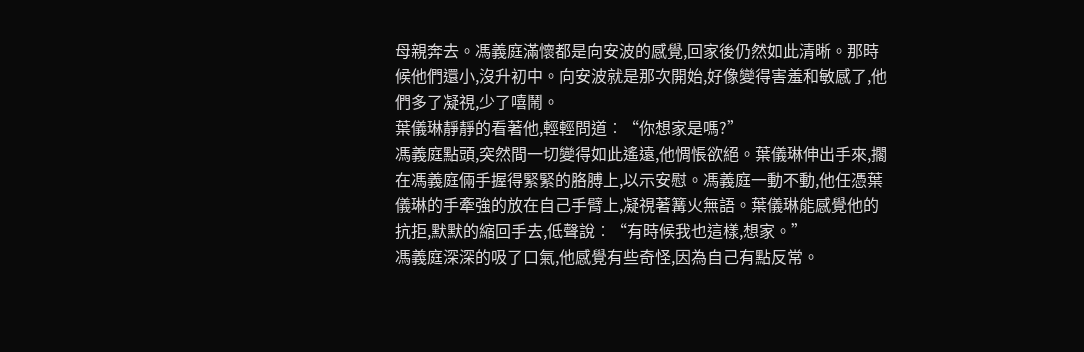母親奔去。馮義庭滿懷都是向安波的感覺,回家後仍然如此清晰。那時候他們還小,沒升初中。向安波就是那次開始,好像變得害羞和敏感了,他們多了凝視,少了嘻鬧。
葉儀琳靜靜的看著他,輕輕問道︰“你想家是嗎?”
馮義庭點頭,突然間一切變得如此遙遠,他惆悵欲絕。葉儀琳伸出手來,擱在馮義庭倆手握得緊緊的胳膊上,以示安慰。馮義庭一動不動,他任憑葉儀琳的手牽強的放在自己手臂上,凝視著篝火無語。葉儀琳能感覺他的抗拒,默默的縮回手去,低聲說︰“有時候我也這樣,想家。”
馮義庭深深的吸了口氣,他感覺有些奇怪,因為自己有點反常。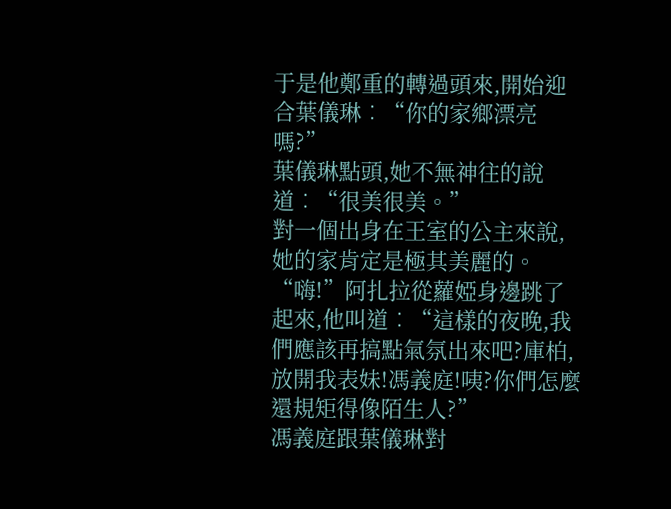于是他鄭重的轉過頭來,開始迎合葉儀琳︰“你的家鄉漂亮嗎?”
葉儀琳點頭,她不無神往的說道︰“很美很美。”
對一個出身在王室的公主來說,她的家肯定是極其美麗的。
“嗨!”阿扎拉從蘿婭身邊跳了起來,他叫道︰“這樣的夜晚,我們應該再搞點氣氛出來吧?庫柏,放開我表妹!馮義庭!咦?你們怎麼還規矩得像陌生人?”
馮義庭跟葉儀琳對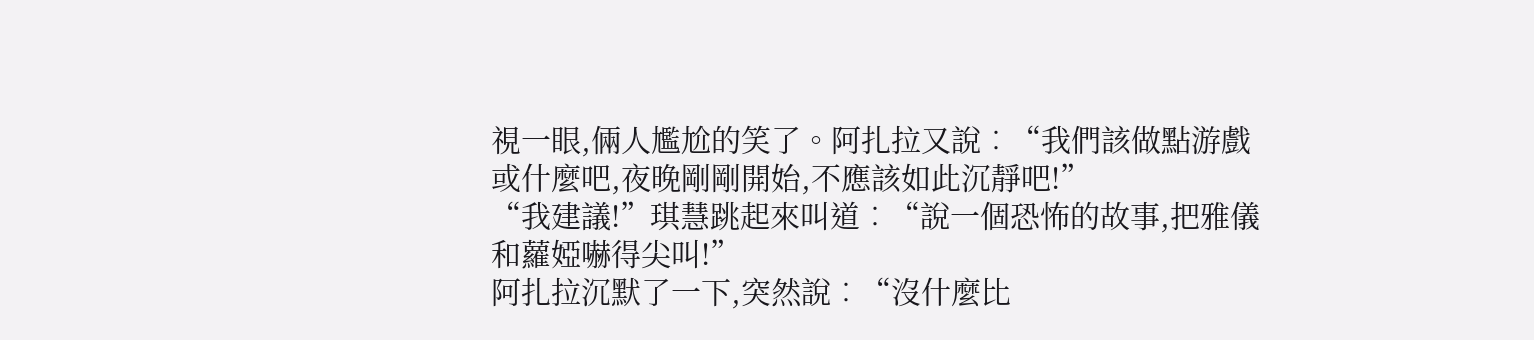視一眼,倆人尷尬的笑了。阿扎拉又說︰“我們該做點游戲或什麼吧,夜晚剛剛開始,不應該如此沉靜吧!”
“我建議!”琪慧跳起來叫道︰“說一個恐怖的故事,把雅儀和蘿婭嚇得尖叫!”
阿扎拉沉默了一下,突然說︰“沒什麼比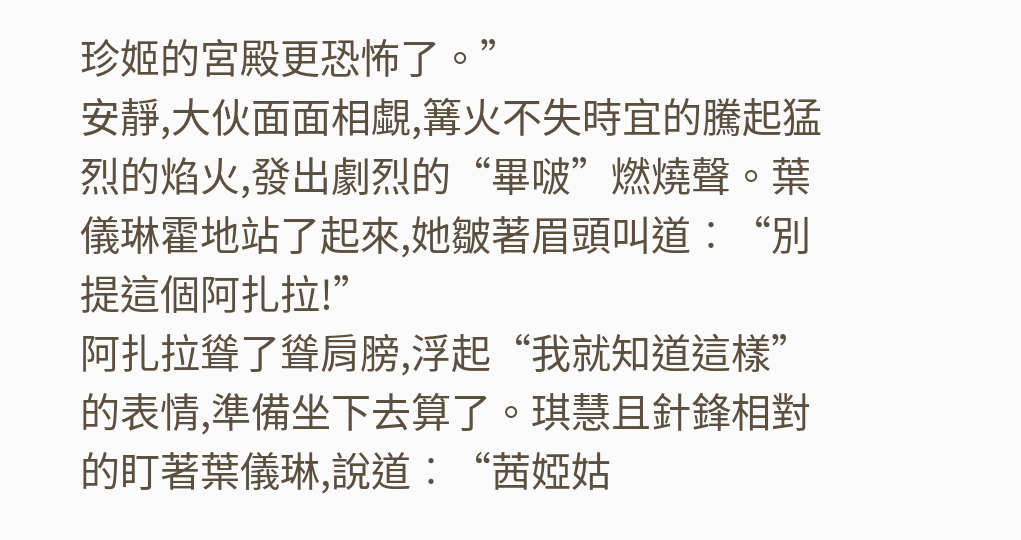珍姬的宮殿更恐怖了。”
安靜,大伙面面相覷,篝火不失時宜的騰起猛烈的焰火,發出劇烈的“畢啵”燃燒聲。葉儀琳霍地站了起來,她皺著眉頭叫道︰“別提這個阿扎拉!”
阿扎拉聳了聳肩膀,浮起“我就知道這樣”的表情,準備坐下去算了。琪慧且針鋒相對的盯著葉儀琳,說道︰“茜婭姑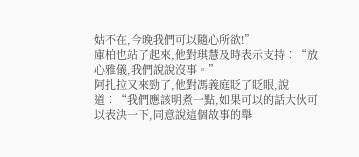姑不在,今晚我們可以隨心所欲!”
庫柏也站了起來,他對琪慧及時表示支持︰“放心雅儀,我們說說沒事。”
阿扎拉又來勁了,他對馮義庭眨了眨眼,說道︰“我們應該明煮一點,如果可以的話大伙可以表決一下,同意說這個故事的舉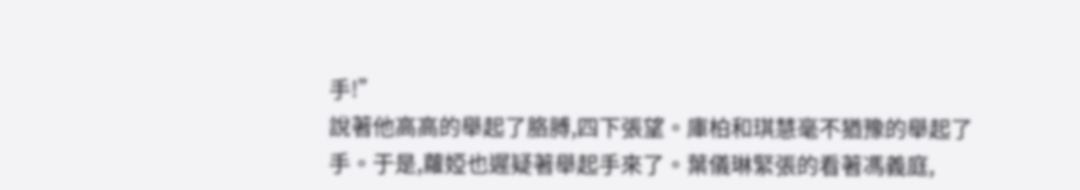手!”
說著他高高的舉起了胳膊,四下張望。庫柏和琪慧毫不猶豫的舉起了手。于是,蘿婭也遲疑著舉起手來了。葉儀琳緊張的看著馮義庭,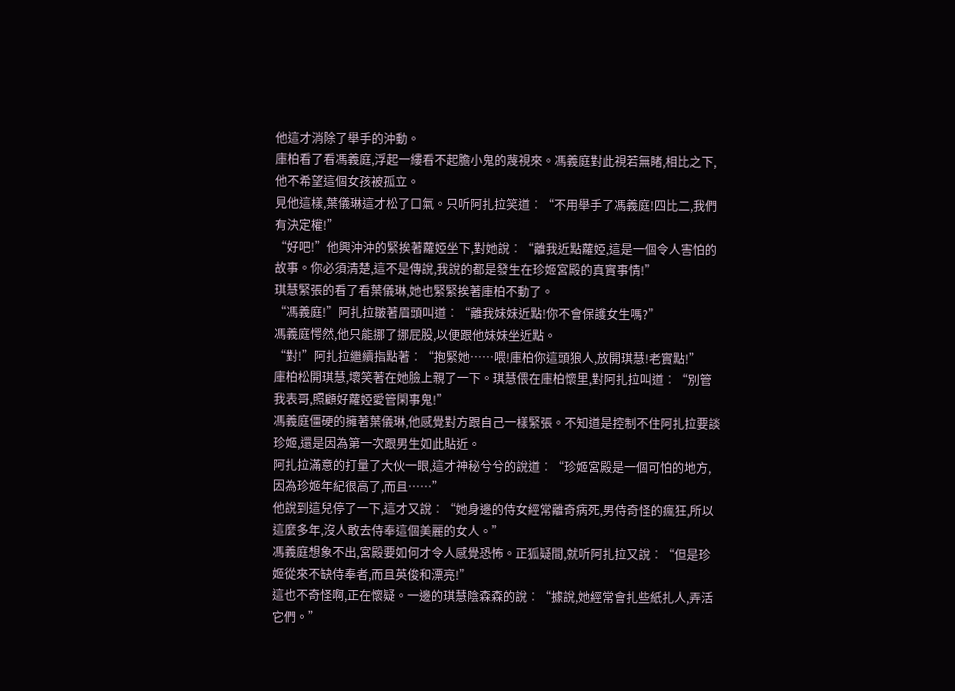他這才消除了舉手的沖動。
庫柏看了看馮義庭,浮起一縷看不起膽小鬼的蔑視來。馮義庭對此視若無睹,相比之下,他不希望這個女孩被孤立。
見他這樣,葉儀琳這才松了口氣。只听阿扎拉笑道︰“不用舉手了馮義庭!四比二,我們有決定權!”
“好吧!”他興沖沖的緊挨著蘿婭坐下,對她說︰“離我近點蘿婭,這是一個令人害怕的故事。你必須清楚,這不是傳說,我說的都是發生在珍姬宮殿的真實事情!”
琪慧緊張的看了看葉儀琳,她也緊緊挨著庫柏不動了。
“馮義庭!”阿扎拉皺著眉頭叫道︰“離我妹妹近點!你不會保護女生嗎?”
馮義庭愕然,他只能挪了挪屁股,以便跟他妹妹坐近點。
“對!”阿扎拉繼續指點著︰“抱緊她……喂!庫柏你這頭狼人,放開琪慧!老實點!”
庫柏松開琪慧,壞笑著在她臉上親了一下。琪慧偎在庫柏懷里,對阿扎拉叫道︰“別管我表哥,照顧好蘿婭愛管閑事鬼!”
馮義庭僵硬的擁著葉儀琳,他感覺對方跟自己一樣緊張。不知道是控制不住阿扎拉要談珍姬,還是因為第一次跟男生如此貼近。
阿扎拉滿意的打量了大伙一眼,這才神秘兮兮的說道︰“珍姬宮殿是一個可怕的地方,因為珍姬年紀很高了,而且……”
他說到這兒停了一下,這才又說︰“她身邊的侍女經常離奇病死,男侍奇怪的瘋狂,所以這麼多年,沒人敢去侍奉這個美麗的女人。”
馮義庭想象不出,宮殿要如何才令人感覺恐怖。正狐疑間,就听阿扎拉又說︰“但是珍姬從來不缺侍奉者,而且英俊和漂亮!”
這也不奇怪啊,正在懷疑。一邊的琪慧陰森森的說︰“據說,她經常會扎些紙扎人,弄活它們。”